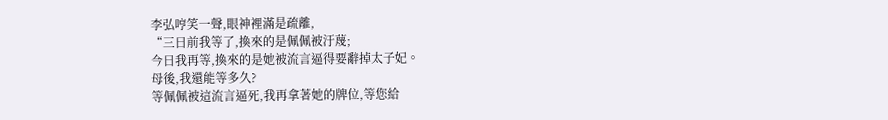李弘哼笑一聲,眼神裡滿是疏離,
“三日前我等了,換來的是佩佩被汙蔑;
今日我再等,換來的是她被流言逼得要辭掉太子妃。
母後,我還能等多久?
等佩佩被這流言逼死,我再拿著她的牌位,等您給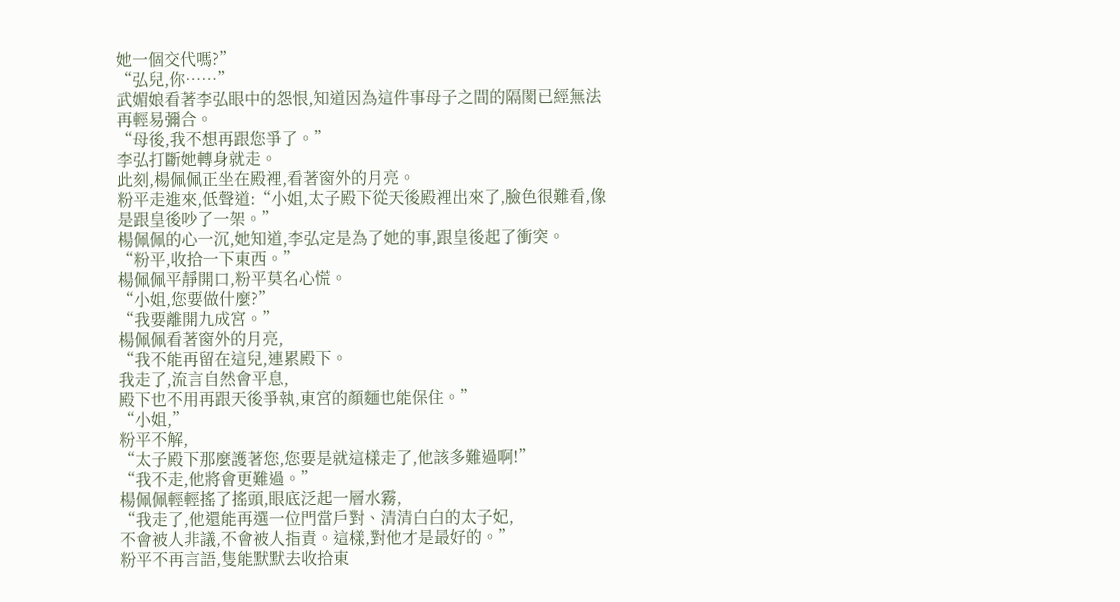她一個交代嗎?”
“弘兒,你……”
武媚娘看著李弘眼中的怨恨,知道因為這件事母子之間的隔閡已經無法再輕易彌合。
“母後,我不想再跟您爭了。”
李弘打斷她轉身就走。
此刻,楊佩佩正坐在殿裡,看著窗外的月亮。
粉平走進來,低聲道:“小姐,太子殿下從天後殿裡出來了,臉色很難看,像是跟皇後吵了一架。”
楊佩佩的心一沉,她知道,李弘定是為了她的事,跟皇後起了衝突。
“粉平,收拾一下東西。”
楊佩佩平靜開口,粉平莫名心慌。
“小姐,您要做什麼?”
“我要離開九成宮。”
楊佩佩看著窗外的月亮,
“我不能再留在這兒,連累殿下。
我走了,流言自然會平息,
殿下也不用再跟天後爭執,東宮的顏麵也能保住。”
“小姐,”
粉平不解,
“太子殿下那麼護著您,您要是就這樣走了,他該多難過啊!”
“我不走,他將會更難過。”
楊佩佩輕輕搖了搖頭,眼底泛起一層水霧,
“我走了,他還能再選一位門當戶對、清清白白的太子妃,
不會被人非議,不會被人指責。這樣,對他才是最好的。”
粉平不再言語,隻能默默去收拾東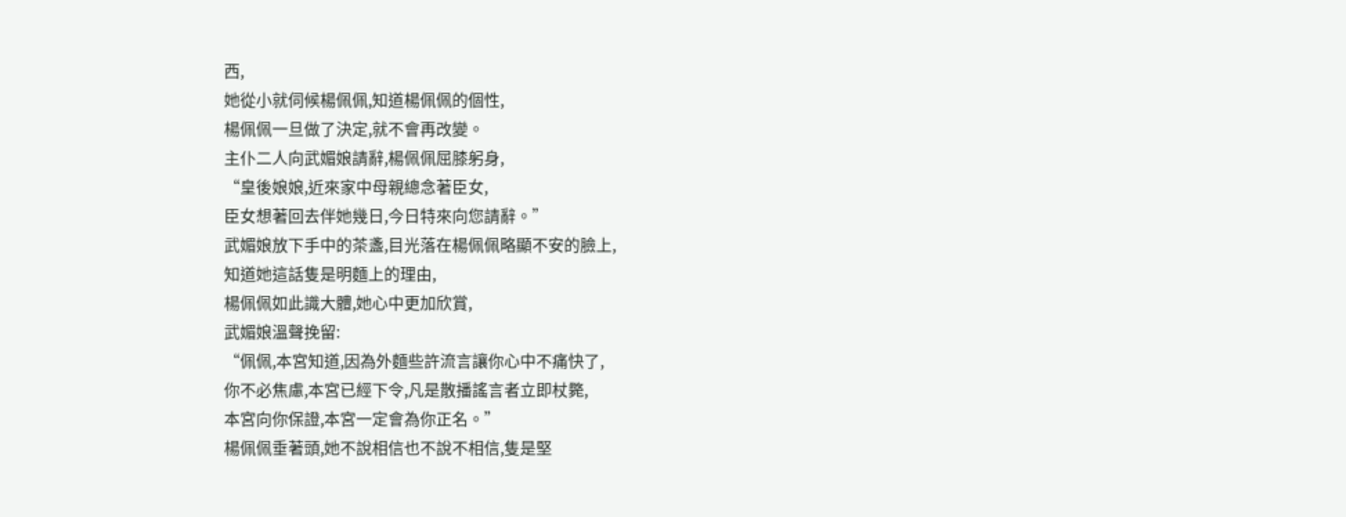西,
她從小就伺候楊佩佩,知道楊佩佩的個性,
楊佩佩一旦做了決定,就不會再改變。
主仆二人向武媚娘請辭,楊佩佩屈膝躬身,
“皇後娘娘,近來家中母親總念著臣女,
臣女想著回去伴她幾日,今日特來向您請辭。”
武媚娘放下手中的茶盞,目光落在楊佩佩略顯不安的臉上,
知道她這話隻是明麵上的理由,
楊佩佩如此識大體,她心中更加欣賞,
武媚娘溫聲挽留:
“佩佩,本宮知道,因為外麵些許流言讓你心中不痛快了,
你不必焦慮,本宮已經下令,凡是散播謠言者立即杖斃,
本宮向你保證,本宮一定會為你正名。”
楊佩佩垂著頭,她不說相信也不說不相信,隻是堅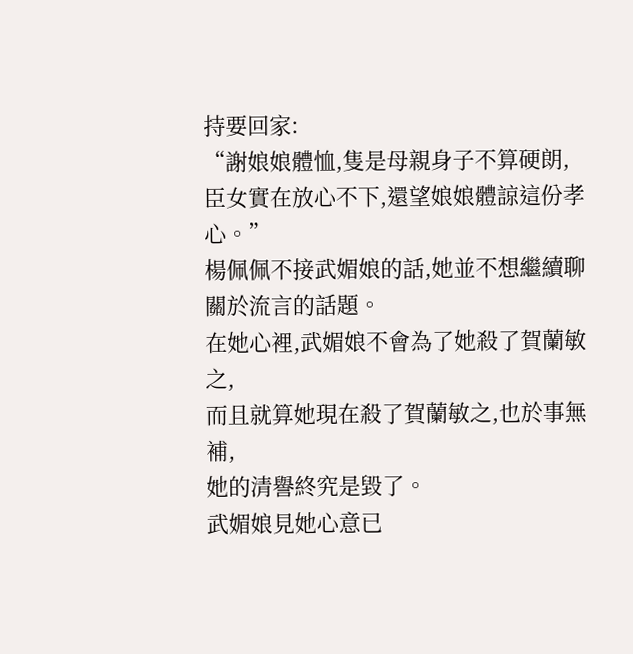持要回家:
“謝娘娘體恤,隻是母親身子不算硬朗,臣女實在放心不下,還望娘娘體諒這份孝心。”
楊佩佩不接武媚娘的話,她並不想繼續聊關於流言的話題。
在她心裡,武媚娘不會為了她殺了賀蘭敏之,
而且就算她現在殺了賀蘭敏之,也於事無補,
她的清譽終究是毀了。
武媚娘見她心意已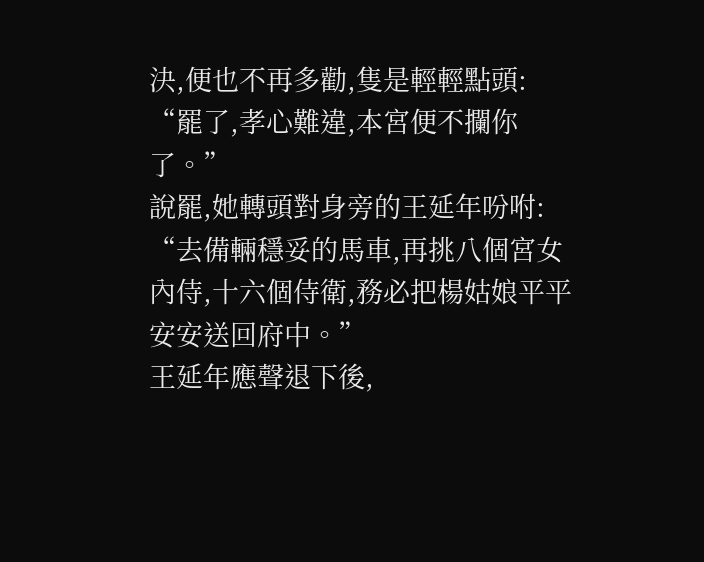決,便也不再多勸,隻是輕輕點頭:
“罷了,孝心難違,本宮便不攔你了。”
說罷,她轉頭對身旁的王延年吩咐:
“去備輛穩妥的馬車,再挑八個宮女內侍,十六個侍衛,務必把楊姑娘平平安安送回府中。”
王延年應聲退下後,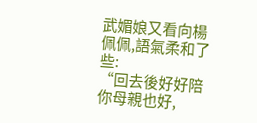武媚娘又看向楊佩佩,語氣柔和了些:
“回去後好好陪你母親也好,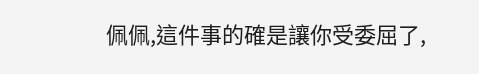佩佩,這件事的確是讓你受委屈了,